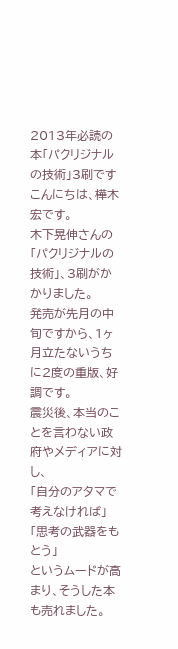2013年必読の本「パクリジナルの技術」3刷です
こんにちは、樺木宏です。
木下晃伸さんの「パクリジナルの技術」、3刷がかかりました。
発売が先月の中旬ですから、1ヶ月立たないうちに2度の重版、好調です。
震災後、本当のことを言わない政府やメディアに対し、
「自分のアタマで考えなければ」「思考の武器をもとう」
というムードが高まり、そうした本も売れました。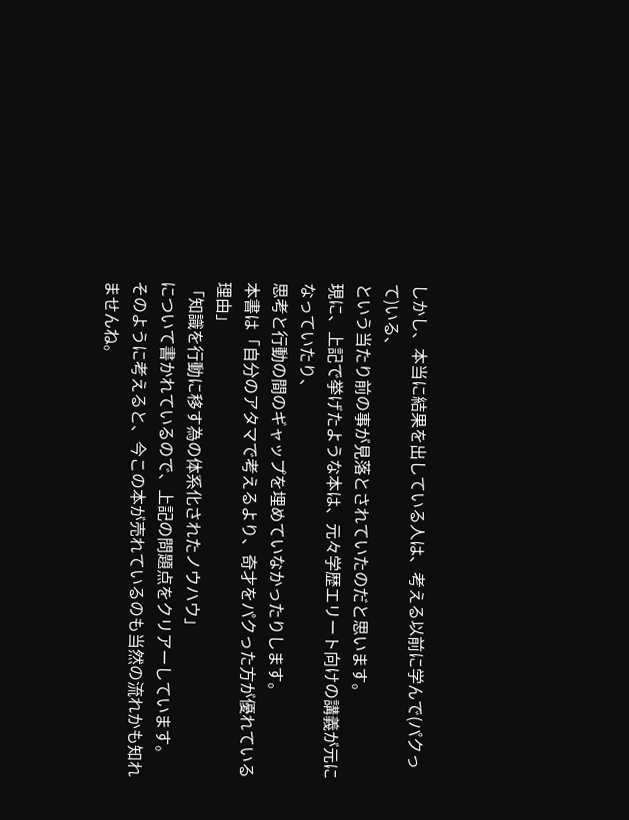しかし、本当に結果を出している人は、考える以前に学んで(パクって)いる、
という当たり前の事が見落とされていたのだと思います。
現に、上記で挙げたような本は、元々学歴エリート向けの講義が元になっていたり、
思考と行動の間のギャップを埋めていなかったりします。
本書は「自分のアタマで考えるより、奇才をパクった方が優れている理由」
「知識を行動に移す為の体系化されたノウハウ」
について書かれているので、上記の問題点をクリアーしています。
そのように考えると、今この本が売れているのも当然の流れかも知れませんね。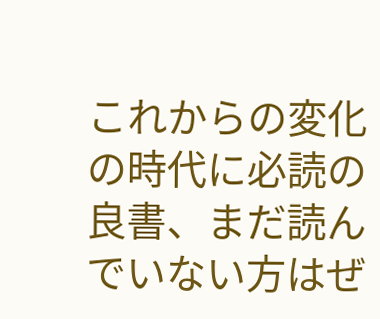これからの変化の時代に必読の良書、まだ読んでいない方はぜ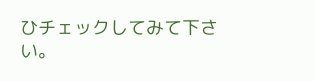ひチェックしてみて下さい。